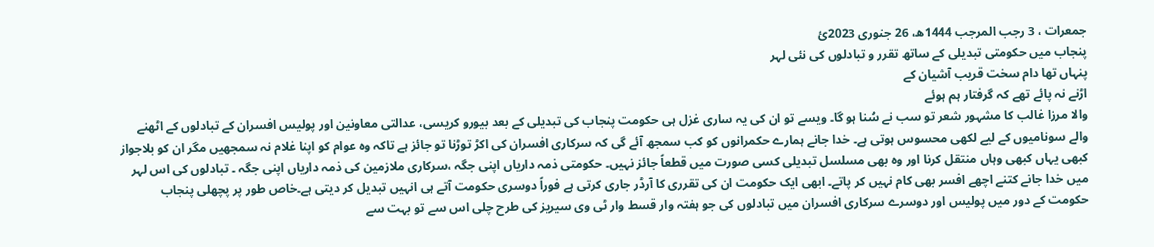جمعرات ، 3 رجب المرجب 1444ھ، 26 جنوری 2023ئ
پنجاب میں حکومتی تبدیلی کے ساتھ تقرر و تبادلوں کی نئی لہر
پنہاں تھا دام سخت قریب آشیان کے
اڑنے نہ پائے تھے کہ گرفتار ہم ہوئے
والا مرزا غالب کا مشہور شعر تو سب نے سُنا ہو گا۔ ویسے تو ان کی یہ ساری غزل ہی حکومت پنجاب کی تبدیلی کے بعد بیورو کریسی، عدالتی معاونین اور پولیس افسران کے تبادلوں کے اٹھنے والے سونامیوں کے لیے لکھی محسوس ہوتی ہے۔ خدا جانے ہمارے حکمرانوں کو کب سمجھ آئے گی کہ سرکاری افسران کی اکڑ توڑنا تو جائز ہے تاکہ وہ عوام کو اپنا غلام نہ سمجھیں مگر ان کو بلاجواز کبھی یہاں کبھی وہاں منتقل کرنا اور وہ بھی مسلسل تبدیلی کسی صورت میں قطعاً جائز نہیں۔ حکومتی ذمہ داریاں اپنی جگہ ،سرکاری ملازمین کی ذمہ داریاں اپنی جگہ ۔ تبادلوں کی اس لہر میں خدا جانے کتنے اچھے افسر بھی کام نہیں کر پاتے۔ ابھی ایک حکومت ان کی تقرری کا آرڈر جاری کرتی ہے فوراً دوسری حکومت آتے ہی انہیں تبدیل کر دیتی ہے۔خاص طور پر پچھلی پنجاب حکومت کے دور میں پولیس اور دوسرے سرکاری افسران میں تبادلوں کی جو ہفتہ وار قسط وار ٹی وی سیریز کی طرح چلی اس سے تو بہت سے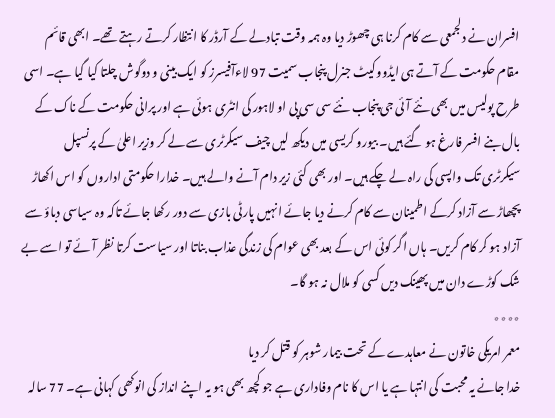افسران نے دلجمعی سے کام کرنا ہی چھوڑ دیا وہ ہمہ وقت تبادلے کے آرڈر کا انتظار کرتے رہتے تھے۔ ابھی قائم مقام حکومت کے آتے ہی ایڈووکیٹ جنرل پنجاب سمیت 97 لاءآفیسرز کو ایک بینی و دوگوش چلتا کیا گیا ہے۔ اسی طرح پولیس میں بھی نئے آئی جی پنجاب نئے سی سی پی او لاہور کی انٹری ہوئی ہے اور پرانی حکومت کے ناک کے بال بنے افسر فارغ ہو گئے ہیں۔ بیورو کریسی میں دیکھ لیں چیف سیکرٹری سے لے کر وزیر اعلیٰ کے پرنسپل سیکرٹری تک واپسی کی راہ لے چکے ہیں۔ اور بھی کئی زیر دام آنے والے ہیں۔ خدارا حکومتی اداروں کو اس اکھاڑ پچھاڑ سے آزاد کرکے اطمینان سے کام کرنے دیا جائے انہیں پارٹی بازی سے دور رکھا جائے تاکہ وہ سیاسی دباؤ سے آزاد ہو کر کام کریں۔ ہاں اگر کوئی اس کے بعد بھی عوام کی زندگی عذاب بناتا اور سیاست کرتا نظر آئے تو اسے بے شک کوڑے دان میں پھینک دیں کسی کو ملال نہ ہو گا۔
٭٭٭٭
معمر امریکی خاتون نے معاہدے کے تحت بیمار شوہر کو قتل کر دیا
خدا جانے یہ محبت کی انتہا ہے یا اس کا نام وفاداری ہے جو کچھ بھی ہو یہ اپنے انداز کی انوکھی کہانی ہے۔ 77 سالہ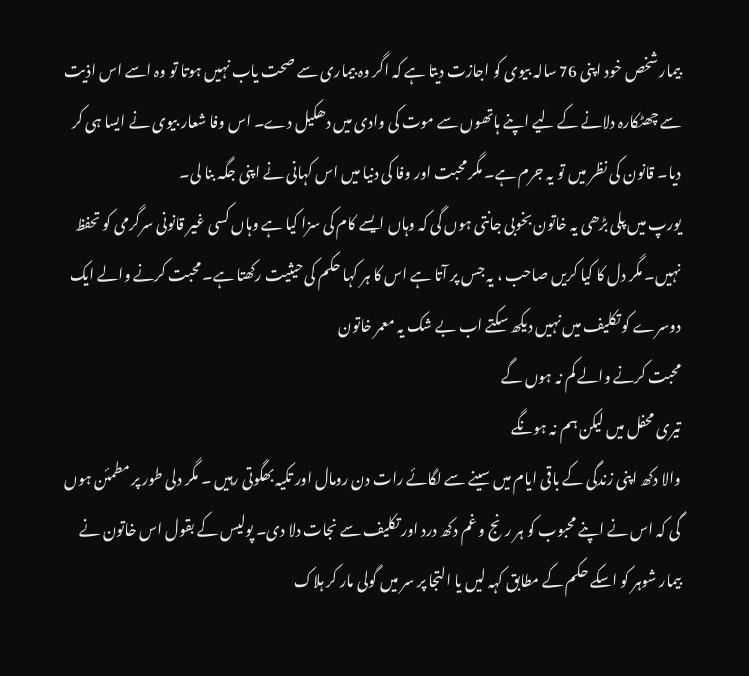بیمار شخص خود اپنی 76 سالہ بیوی کو اجازت دیتا ہے کہ اگر وہ بیماری سے صحت یاب نہیں ہوتا تو وہ اسے اس اذیت سے چھٹکارہ دلانے کے لیے اپنے ہاتھوں سے موت کی وادی میں دھکیل دے۔ اس وفا شعار بیوی نے ایسا ہی کر دیا۔ قانون کی نظر میں تو یہ جرم ہے۔ مگر محبت اور وفا کی دنیا میں اس کہانی نے اپنی جگہ بنا لی۔
یورپ میں پلی بڑھی یہ خاتون بخوبی جانتی ہوں گی کہ وہاں ایسے کام کی سزا کیا ہے وہاں کسی غیر قانونی سرگرمی کو تحفظ نہیں۔ مگر دل کا کیا کریں صاحب ، یہ جس پر آتا ہے اس کا ہر کہا حکم کی حیثیت رکھتا ہے۔ محبت کرنے والے ایک دوسرے کو تکلیف میں نہیں دیکھ سکتے اب بے شک یہ معمر خاتون
محبت کرنے والے کم نہ ہوں گے
تیری محفل میں لیکن ہم نہ ہونگے
والا دکھ اپنی زندگی کے باقی ایام میں سینے سے لگائے رات دن رومال اور تکیہ بھگوتی رہیں ۔ مگر دلی طور پر مطمئن ہوں گی کہ اس نے اپنے محبوب کو ہر رنج و غم دکھ درد اور تکلیف سے نجات دلا دی۔ پولیس کے بقول اس خاتون نے بیمار شوہر کو اسکے حکم کے مطابق کہہ لیں یا التجا پر سر میں گولی مار کر ہلاک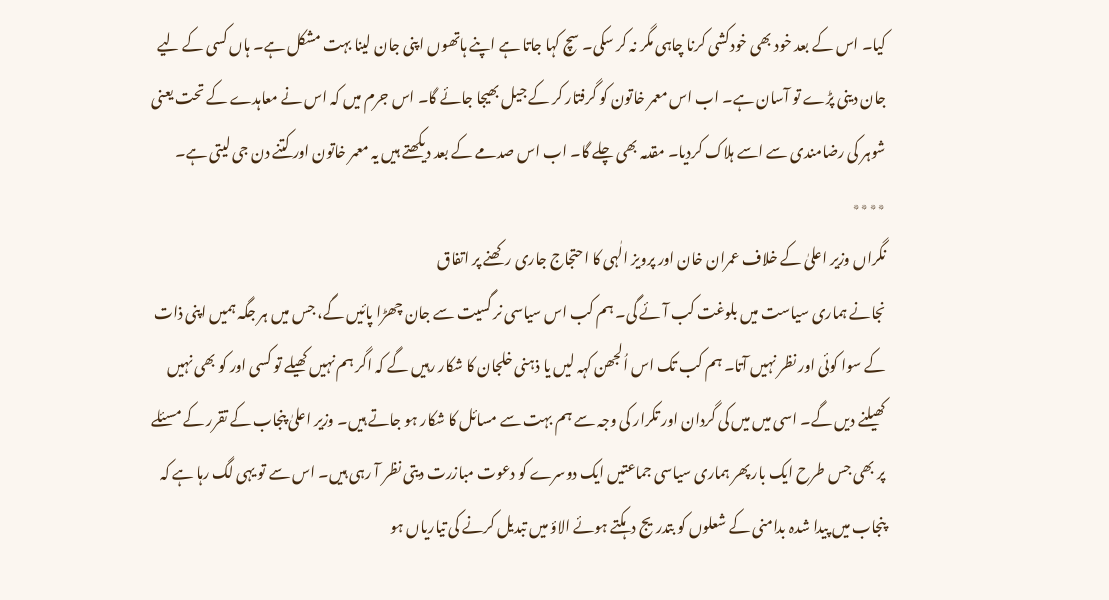کیا۔ اس کے بعد خود بھی خودکشی کرنا چاہی مگر نہ کر سکی۔ سچ کہا جاتا ہے اپنے ہاتھوں اپنی جان لینا بہت مشکل ہے۔ ہاں کسی کے لیے جان دینی پڑے تو آسان ہے۔ اب اس معمر خاتون کو گرفتار کر کے جیل بھیجا جائے گا۔ اس جرم میں کہ اس نے معاہدے کے تحت یعنی شوہر کی رضامندی سے اسے ہلاک کردیا۔ مقدمہ بھی چلے گا۔ اب اس صدمے کے بعد دیکھتے ہیں یہ معمر خاتون اور کتنے دن جی لیتی ہے۔
٭٭٭٭
نگراں وزیر اعلیٰ کے خلاف عمران خان اور پرویز الٰہی کا احتجاج جاری رکھنے پر اتفاق
نجانے ہماری سیاست میں بلوغت کب آئے گی۔ ہم کب اس سیاسی نر گسیت سے جان چھڑا پائیں گے، جس میں ہر جگہ ہمیں اپنی ذات کے سوا کوئی اور نظر نہیں آتا۔ ہم کب تک اس اُلجھن کہہ لیں یا ذہنی خلجان کا شکار رہیں گے کہ اگر ہم نہیں کھیلے تو کسی اور کو بھی نہیں کھیلنے دیں گے۔ اسی میں میں کی گردان اور تکرار کی وجہ سے ہم بہت سے مسائل کا شکار ہو جاتے ہیں۔ وزیر اعلیٰ پنجاب کے تقرر کے مسئلے پر بھی جس طرح ایک بار پھر ہماری سیاسی جماعتیں ایک دوسرے کو دعوت مبازرت دیتی نظر آ رہی ہیں۔ اس سے تو یہی لگ رہا ہے کہ پنجاب میں پیدا شدہ بدامنی کے شعلوں کو بتدریج دہکتے ہوئے الاؤ میں تبدیل کرنے کی تیاریاں ہو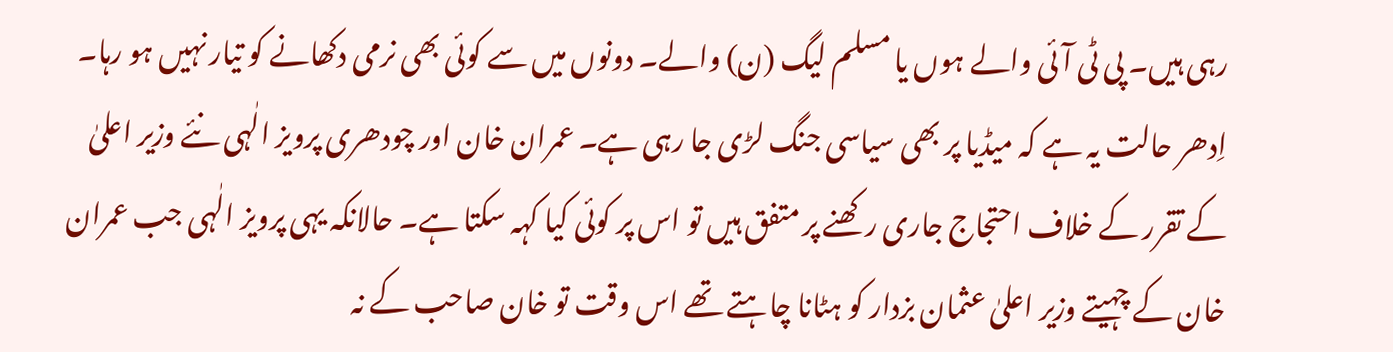رہی ہیں۔ پی ٹی آئی والے ہوں یا مسلم لیگ (ن) والے۔ دونوں میں سے کوئی بھی نرمی دکھانے کو تیار نہیں ہو رہا۔ اِدھر حالت یہ ہے کہ میڈیا پر بھی سیاسی جنگ لڑی جا رہی ہے۔ عمران خان اور چودھری پرویز الٰہی نئے وزیر اعلیٰ کے تقرر کے خلاف احتجاج جاری رکھنے پر متفق ہیں تو اس پر کوئی کیا کہہ سکتا ہے۔ حالانکہ یہی پرویز الٰہی جب عمران خان کے چہیتے وزیر اعلیٰ عثمان بزدار کو ہٹانا چاہتے تھے اس وقت تو خان صاحب کے نہ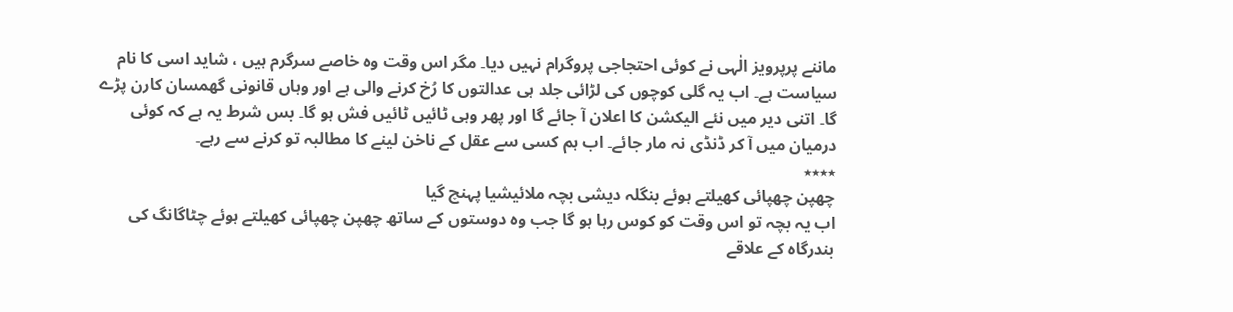ماننے پرپرویز الٰہی نے کوئی احتجاجی پروگرام نہیں دیا۔ مگر اس وقت وہ خاصے سرگرم ہیں ، شاید اسی کا نام سیاست ہے۔ اب یہ گلی کوچوں کی لڑائی جلد ہی عدالتوں کا رُخ کرنے والی ہے اور وہاں قانونی گھمسان کارن پڑے گا۔ اتنی دیر میں نئے الیکشن کا اعلان آ جائے گا اور پھر وہی ٹائیں ٹائیں فش ہو گا۔ بس شرط یہ ہے کہ کوئی درمیان میں آ کر ڈنڈی نہ مار جائے۔ اب ہم کسی سے عقل کے ناخن لینے کا مطالبہ تو کرنے سے رہے۔
٭٭٭٭
چھپن چھپائی کھیلتے ہوئے بنگلہ دیشی بچہ ملائیشیا پہنچ گیا
اب یہ بچہ تو اس وقت کو کوس رہا ہو گا جب وہ دوستوں کے ساتھ چھپن چھپائی کھیلتے ہوئے چٹاگانگ کی بندرگاہ کے علاقے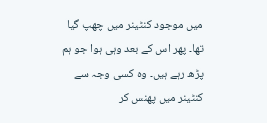میں موجود کنٹینر میں چھپ گیا تھا۔ پھر اس کے بعد وہی ہوا جو ہم پڑھ رہے ہیں۔ وہ کسی وجہ سے کنٹینر میں پھنس کر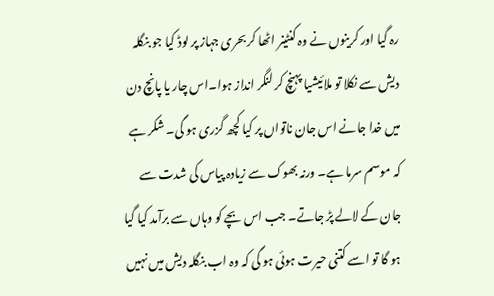رہ گیا اور کرینوں نے وہ کنٹینر اٹھا کر بحری جہاز پر لوڈ کیا جو بنگلہ دیش سے نکلا تو ملائیشیا پہنچ کر لنگر انداز ہوا۔اس چار یا پانچ دن میں خدا جانے اس جان ناتواں پر کیا کچھ گزری ہو گی۔ شکر ہے کہ موسم سرما ہے۔ ورنہ بھوک سے زیادہ پیاس کی شدت سے جان کے لالے پڑ جاتے۔ جب اس بچے کو وہاں سے برآمد کیا گیا ہو گا تو اسے کتنی حیرت ہوئی ہو گی کہ وہ اب بنگلہ دیش میں نہیں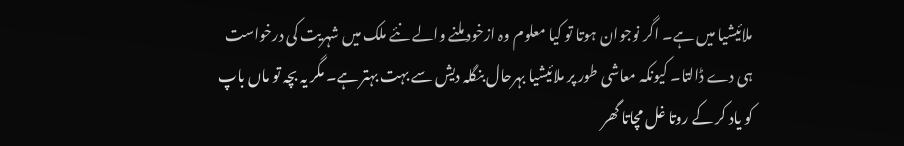ملائیشیا میں ہے۔ اگر نوجوان ہوتا تو کیا معلوم وہ ازخود ملنے والے نئے ملک میں شہریت کی درخواست ہی دے ڈالتا۔ کیونکہ معاشی طور پر ملائیشیا بہرحال بنگلہ دیش سے بہت بہتر ہے۔ مگر یہ بچہ تو ماں باپ کو یاد کر کے روتا غل مچاتا گھر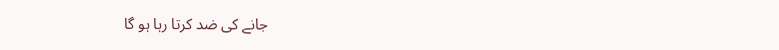جانے کی ضد کرتا رہا ہو گا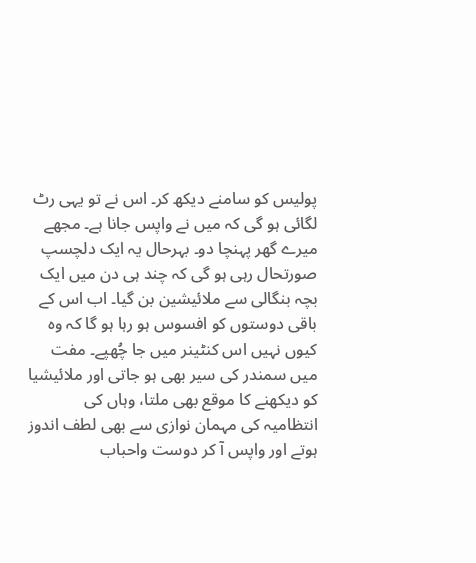پولیس کو سامنے دیکھ کر۔ اس نے تو یہی رٹ لگائی ہو گی کہ میں نے واپس جانا ہے۔ مجھے میرے گھر پہنچا دو۔ بہرحال یہ ایک دلچسپ صورتحال رہی ہو گی کہ چند ہی دن میں ایک بچہ بنگالی سے ملائیشین بن گیا۔ اب اس کے باقی دوستوں کو افسوس ہو رہا ہو گا کہ وہ کیوں نہیں اس کنٹینر میں جا چُھپے۔ مفت میں سمندر کی سیر بھی ہو جاتی اور ملائیشیا کو دیکھنے کا موقع بھی ملتا، وہاں کی انتظامیہ کی مہمان نوازی سے بھی لطف اندوز ہوتے اور واپس آ کر دوست واحباب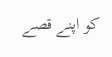کو اپنے قصے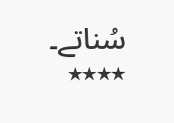سُناتے۔
٭٭٭٭